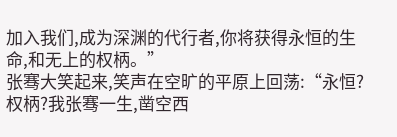加入我们,成为深渊的代行者,你将获得永恒的生命,和无上的权柄。”
张骞大笑起来,笑声在空旷的平原上回荡:“永恒?权柄?我张骞一生,凿空西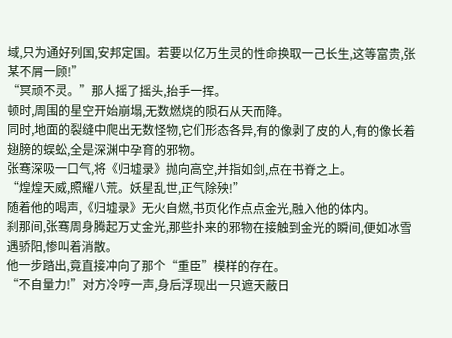域,只为通好列国,安邦定国。若要以亿万生灵的性命换取一己长生,这等富贵,张某不屑一顾!”
“冥顽不灵。”那人摇了摇头,抬手一挥。
顿时,周围的星空开始崩塌,无数燃烧的陨石从天而降。
同时,地面的裂缝中爬出无数怪物,它们形态各异,有的像剥了皮的人,有的像长着翅膀的蜈蚣,全是深渊中孕育的邪物。
张骞深吸一口气,将《归墟录》抛向高空,并指如剑,点在书脊之上。
“煌煌天威,照耀八荒。妖星乱世,正气除殃!”
随着他的喝声,《归墟录》无火自燃,书页化作点点金光,融入他的体内。
刹那间,张骞周身腾起万丈金光,那些扑来的邪物在接触到金光的瞬间,便如冰雪遇骄阳,惨叫着消散。
他一步踏出,竟直接冲向了那个“重臣”模样的存在。
“不自量力!”对方冷哼一声,身后浮现出一只遮天蔽日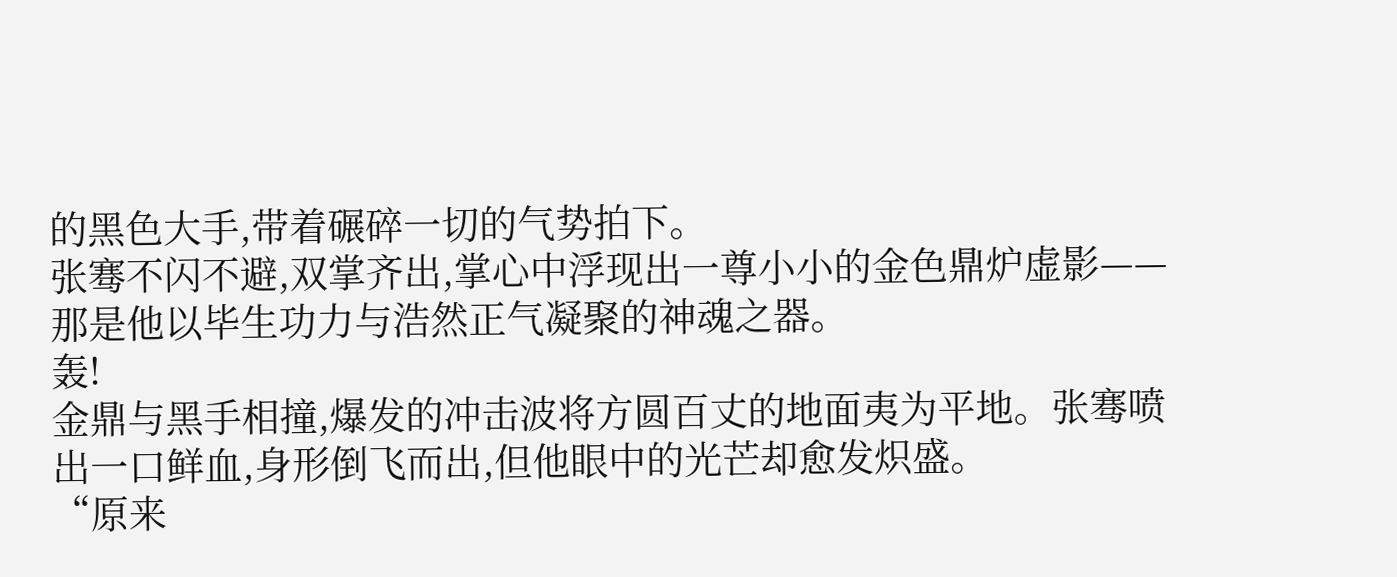的黑色大手,带着碾碎一切的气势拍下。
张骞不闪不避,双掌齐出,掌心中浮现出一尊小小的金色鼎炉虚影——那是他以毕生功力与浩然正气凝聚的神魂之器。
轰!
金鼎与黑手相撞,爆发的冲击波将方圆百丈的地面夷为平地。张骞喷出一口鲜血,身形倒飞而出,但他眼中的光芒却愈发炽盛。
“原来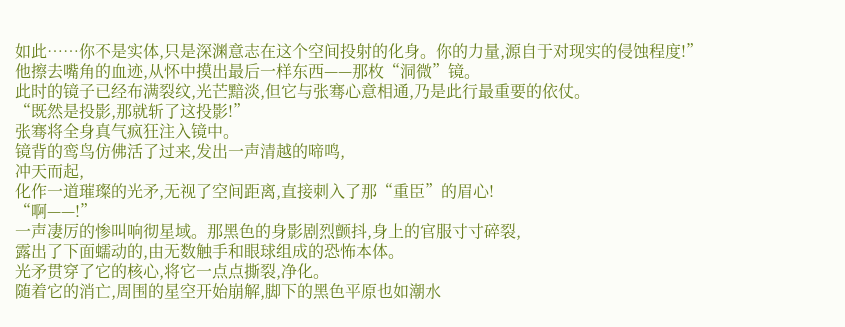如此……你不是实体,只是深渊意志在这个空间投射的化身。你的力量,源自于对现实的侵蚀程度!”
他擦去嘴角的血迹,从怀中摸出最后一样东西——那枚“洞微”镜。
此时的镜子已经布满裂纹,光芒黯淡,但它与张骞心意相通,乃是此行最重要的依仗。
“既然是投影,那就斩了这投影!”
张骞将全身真气疯狂注入镜中。
镜背的鸾鸟仿佛活了过来,发出一声清越的啼鸣,
冲天而起,
化作一道璀璨的光矛,无视了空间距离,直接刺入了那“重臣”的眉心!
“啊——!”
一声凄厉的惨叫响彻星域。那黑色的身影剧烈颤抖,身上的官服寸寸碎裂,
露出了下面蠕动的,由无数触手和眼球组成的恐怖本体。
光矛贯穿了它的核心,将它一点点撕裂,净化。
随着它的消亡,周围的星空开始崩解,脚下的黑色平原也如潮水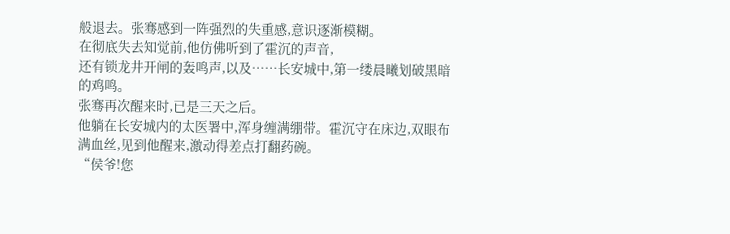般退去。张骞感到一阵强烈的失重感,意识逐渐模糊。
在彻底失去知觉前,他仿佛听到了霍沉的声音,
还有锁龙井开闸的轰鸣声,以及……长安城中,第一缕晨曦划破黑暗的鸡鸣。
张骞再次醒来时,已是三天之后。
他躺在长安城内的太医署中,浑身缠满绷带。霍沉守在床边,双眼布满血丝,见到他醒来,激动得差点打翻药碗。
“侯爷!您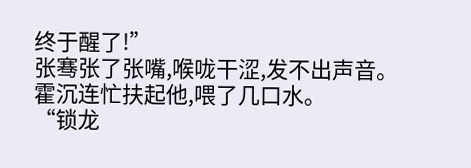终于醒了!”
张骞张了张嘴,喉咙干涩,发不出声音。霍沉连忙扶起他,喂了几口水。
“锁龙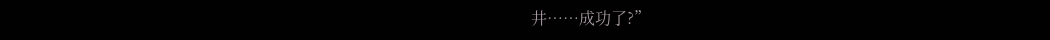井……成功了?”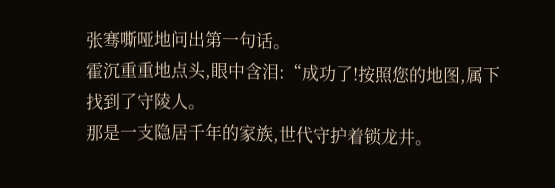张骞嘶哑地问出第一句话。
霍沉重重地点头,眼中含泪:“成功了!按照您的地图,属下找到了守陵人。
那是一支隐居千年的家族,世代守护着锁龙井。